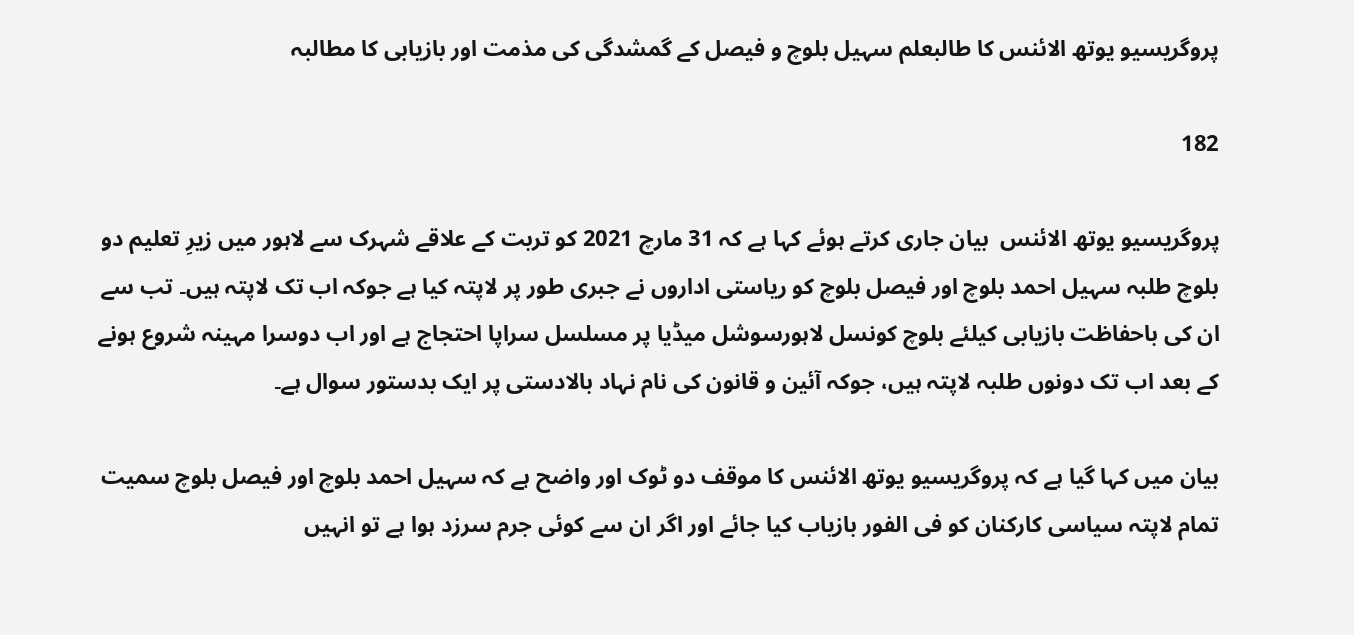پروگریسیو یوتھ الائنس کا طالبعلم سہیل بلوچ و فیصل کے گمشدگی کی مذمت اور بازیابی کا مطالبہ

182

پروگریسیو یوتھ الائنس  بیان جاری کرتے ہوئے کہا ہے کہ 31 مارچ 2021 کو تربت کے علاقے شہرک سے لاہور میں زیرِ تعلیم دو بلوچ طلبہ سہیل احمد بلوچ اور فیصل بلوچ کو ریاستی اداروں نے جبری طور پر لاپتہ کیا ہے جوکہ اب تک لاپتہ ہیں۔ تب سے ان کی باحفاظت بازیابی کیلئے بلوچ کونسل لاہورسوشل میڈیا پر مسلسل سراپا احتجاج ہے اور اب دوسرا مہینہ شروع ہونے کے بعد اب تک دونوں طلبہ لاپتہ ہیں، جوکہ آئین و قانون کی نام نہاد بالادستی پر ایک بدستور سوال ہے۔

بیان میں کہا گیا ہے کہ پروگریسیو یوتھ الائنس کا موقف دو ٹوک اور واضح ہے کہ سہیل احمد بلوچ اور فیصل بلوچ سمیت تمام لاپتہ سیاسی کارکنان کو فی الفور بازیاب کیا جائے اور اگر ان سے کوئی جرم سرزد ہوا ہے تو انہیں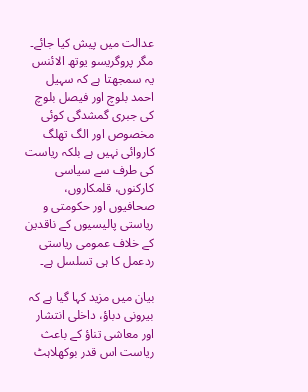عدالت میں پیش کیا جائے۔ مگر پروگریسو یوتھ الائنس یہ سمجھتا ہے کہ سہیل احمد بلوچ اور فیصل بلوچ کی جبری گمشدگی کوئی مخصوص اور الگ تھلگ کاروائی نہیں ہے بلکہ ریاست کی طرف سے سیاسی کارکنوں، قلمکاروں، صحافیوں اور حکومتی و ریاستی پالیسیوں کے ناقدین کے خلاف عمومی ریاستی ردعمل کا ہی تسلسل ہے۔

بیان میں مزید کہا گیا ہے کہ بیرونی دباؤ، داخلی انتشار اور معاشی تناؤ کے باعث ریاست اس قدر بوکھلاہٹ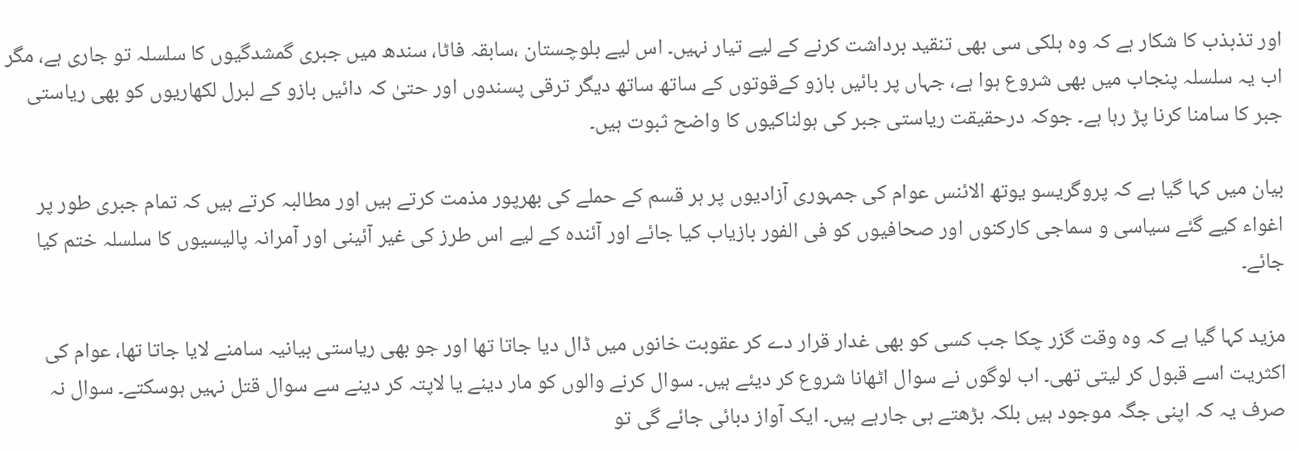اور تذبذب کا شکار ہے کہ وہ ہلکی سی بھی تنقید برداشت کرنے کے لیے تیار نہیں۔ اس لیے بلوچستان ،سابقہ فاٹا، سندھ میں جبری گمشدگیوں کا سلسلہ تو جاری ہے، مگر اب یہ سلسلہ پنجاب میں بھی شروع ہوا ہے، جہاں پر بائیں بازو کےقوتوں کے ساتھ ساتھ دیگر ترقی پسندوں اور حتیٰ کہ دائیں بازو کے لبرل لکھاریوں کو بھی ریاستی جبر کا سامنا کرنا پڑ رہا ہے۔ جوکہ درحقیقت ریاستی جبر کی ہولناکیوں کا واضح ثبوت ہیں۔

بیان میں کہا گیا ہے کہ پروگریسو یوتھ الائنس عوام کی جمہوری آزادیوں پر ہر قسم کے حملے کی بھرپور مذمت کرتے ہیں اور مطالبہ کرتے ہیں کہ تمام جبری طور پر اغواء کیے گئے سیاسی و سماجی کارکنوں اور صحافیوں کو فی الفور بازیاب کیا جائے اور آئندہ کے لیے اس طرز کی غیر آئینی اور آمرانہ پالیسیوں کا سلسلہ ختم کیا جائے۔

مزید کہا گیا ہے کہ وہ وقت گزر چکا جب کسی کو بھی غدار قرار دے کر عقوبت خانوں میں ڈال دیا جاتا تھا اور جو بھی ریاستی بیانیہ سامنے لایا جاتا تھا، عوام کی اکثریت اسے قبول کر لیتی تھی۔ اب لوگوں نے سوال اٹھانا شروع کر دیئے ہیں۔ سوال کرنے والوں کو مار دینے یا لاپتہ کر دینے سے سوال قتل نہیں ہوسکتے۔ سوال نہ صرف یہ کہ اپنی جگہ موجود ہیں بلکہ بڑھتے ہی جارہے ہیں۔ ایک آواز دبائی جائے گی تو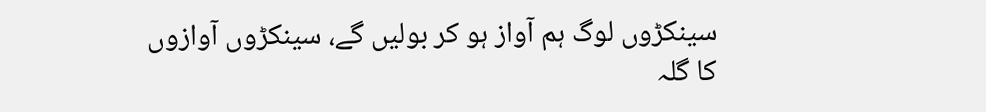سینکڑوں لوگ ہم آواز ہو کر بولیں گے، سینکڑوں آوازوں کا گلہ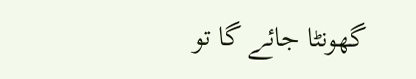گھونٹا جائے گا تو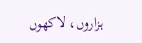ہزاروں، لاکھوں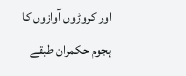اور کروڑوں آوازوں کا ہجوم حکمران طبقے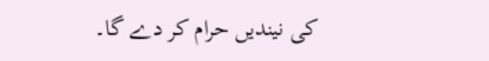کی نیندیں حرام کر دے گا۔